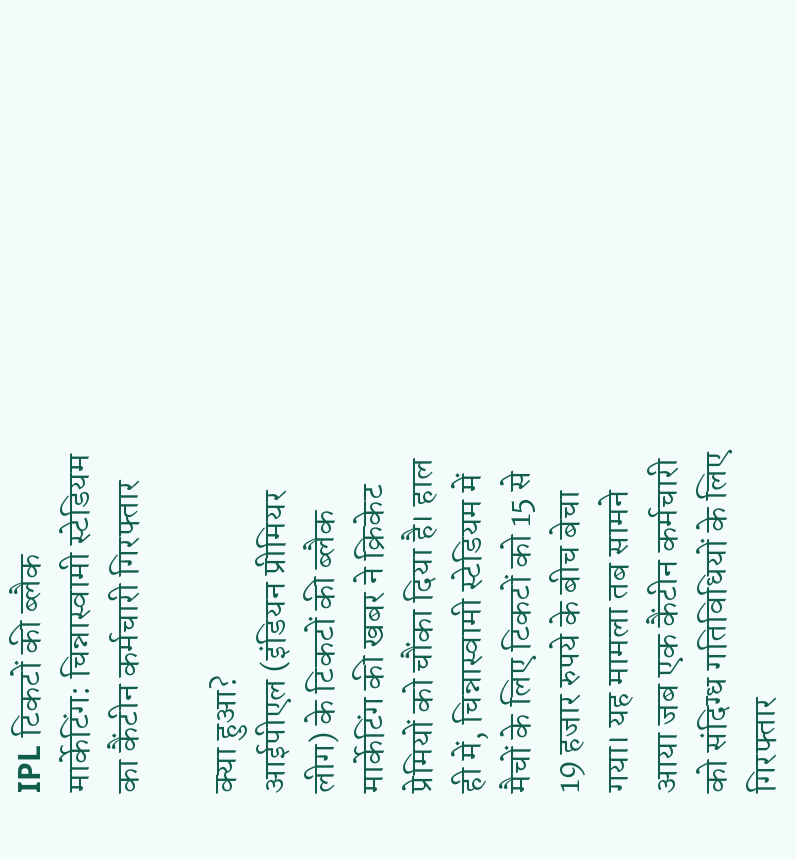IPL टिकटों की ब्लैक मार्केटिंग: चिन्नास्वामी स्टेडियम का कैंटीन कर्मचारी गिरफ्तार

क्या हुआ?
आईपीएल (इंडियन प्रीमियर लीग) के टिकटों की ब्लैक मार्केटिंग की खबर ने क्रिकेट प्रेमियों को चौंका दिया है। हाल ही में, चिन्नास्वामी स्टेडियम में मैचों के लिए टिकटों को 15 से 19 हजार रुपये के बीच बेचा गया। यह मामला तब सामने आया जब एक कैंटीन कर्मचारी को संदिग्ध गतिविधियों के लिए गिरफ्तार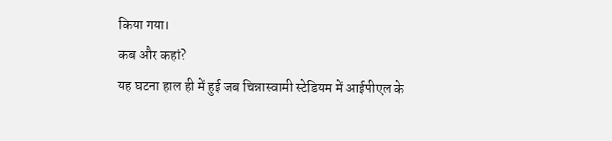किया गया।
कब और कहां?
यह घटना हाल ही में हुई जब चिन्नास्वामी स्टेडियम में आईपीएल के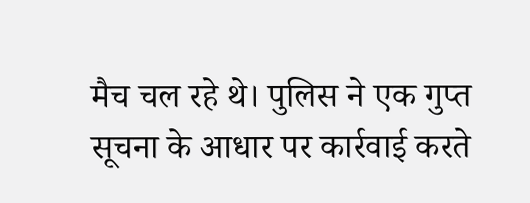मैच चल रहे थे। पुलिस ने एक गुप्त सूचना के आधार पर कार्रवाई करते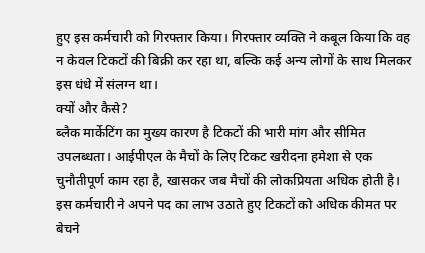हुए इस कर्मचारी को गिरफ्तार किया। गिरफ्तार व्यक्ति ने कबूल किया कि वह न केवल टिकटों की बिक्री कर रहा था, बल्कि कई अन्य लोगों के साथ मिलकर इस धंधे में संलग्न था।
क्यों और कैसे?
ब्लैक मार्केटिंग का मुख्य कारण है टिकटों की भारी मांग और सीमित उपलब्धता। आईपीएल के मैचों के लिए टिकट खरीदना हमेशा से एक चुनौतीपूर्ण काम रहा है, खासकर जब मैचों की लोकप्रियता अधिक होती है। इस कर्मचारी ने अपने पद का लाभ उठाते हुए टिकटों को अधिक कीमत पर बेचने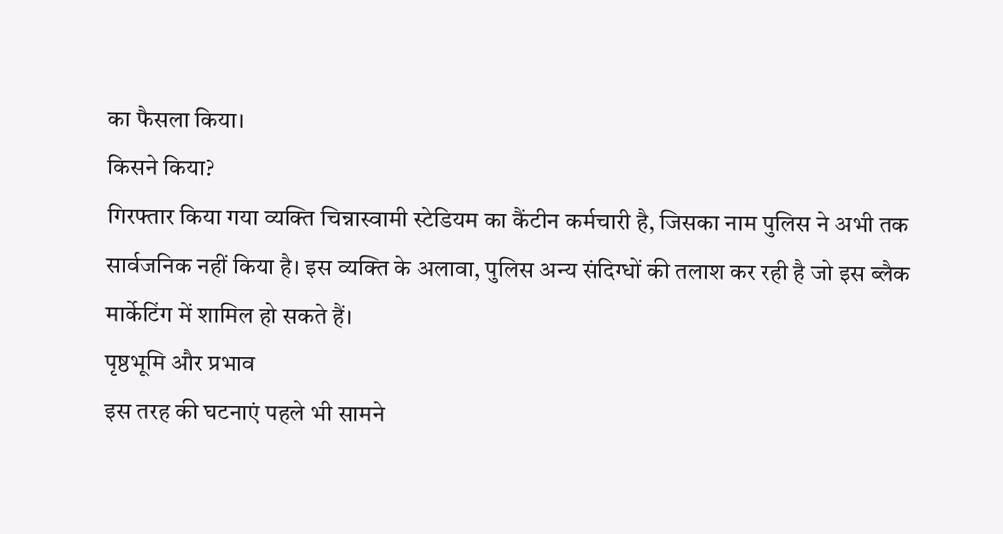का फैसला किया।
किसने किया?
गिरफ्तार किया गया व्यक्ति चिन्नास्वामी स्टेडियम का कैंटीन कर्मचारी है, जिसका नाम पुलिस ने अभी तक सार्वजनिक नहीं किया है। इस व्यक्ति के अलावा, पुलिस अन्य संदिग्धों की तलाश कर रही है जो इस ब्लैक मार्केटिंग में शामिल हो सकते हैं।
पृष्ठभूमि और प्रभाव
इस तरह की घटनाएं पहले भी सामने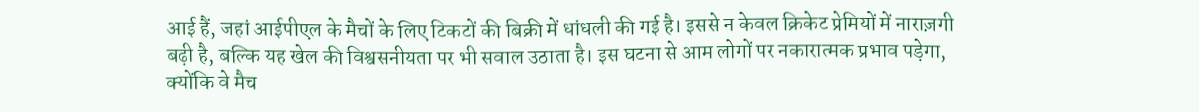आई हैं, जहां आईपीएल के मैचों के लिए टिकटों की बिक्री में धांधली की गई है। इससे न केवल क्रिकेट प्रेमियों में नाराज़गी बढ़ी है, बल्कि यह खेल की विश्वसनीयता पर भी सवाल उठाता है। इस घटना से आम लोगों पर नकारात्मक प्रभाव पड़ेगा, क्योंकि वे मैच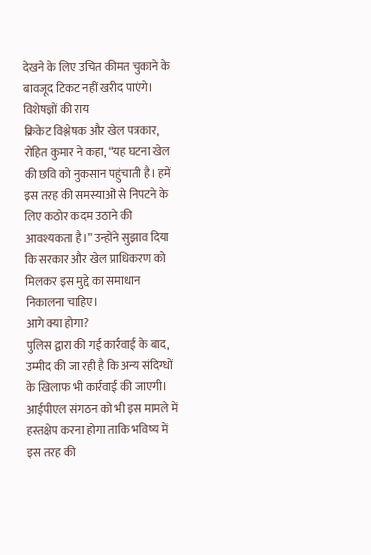देखने के लिए उचित कीमत चुकाने के बावजूद टिकट नहीं खरीद पाएंगे।
विशेषज्ञों की राय
क्रिकेट विश्लेषक और खेल पत्रकार, रोहित कुमार ने कहा, “यह घटना खेल की छवि को नुकसान पहुंचाती है। हमें इस तरह की समस्याओं से निपटने के लिए कठोर कदम उठाने की आवश्यकता है।” उन्होंने सुझाव दिया कि सरकार और खेल प्राधिकरण को मिलकर इस मुद्दे का समाधान निकालना चाहिए।
आगे क्या होगा?
पुलिस द्वारा की गई कार्रवाई के बाद, उम्मीद की जा रही है कि अन्य संदिग्धों के खिलाफ भी कार्रवाई की जाएगी। आईपीएल संगठन को भी इस मामले में हस्तक्षेप करना होगा ताकि भविष्य में इस तरह की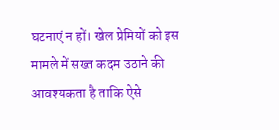घटनाएं न हों। खेल प्रेमियों को इस मामले में सख्त कदम उठाने की आवश्यकता है ताकि ऐसे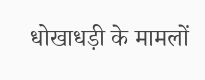धोखाधड़ी के मामलों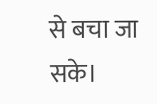से बचा जा सके।